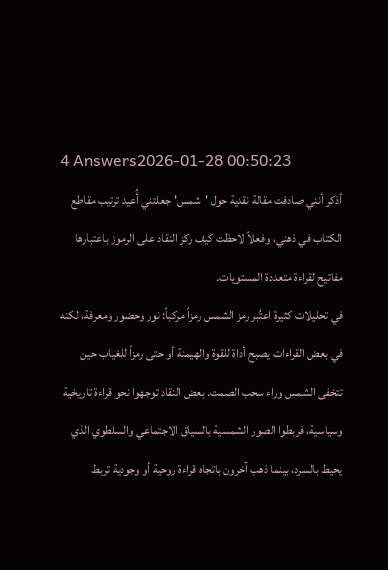4 Answers2026-01-28 00:50:23
أذكر أنني صادفت مقالة نقدية حول 'شمس' جعلتني أُعيد ترتيب مقاطع الكتاب في ذهني، وفعلاً لاحظت كيف ركز النقاد على الرموز باعتبارها مفاتيح لقراءة متعددة المستويات.
في تحليلات كثيرة اعتُبر رمز الشمس رمزاً مركباً: نور وحضور ومعرفة، لكنه في بعض القراءات يصبح أداة للقوة والهيمنة أو حتى رمزاً للغياب حين تتخفى الشمس وراء سحب الصمت. بعض النقاد توجهوا نحو قراءة تاريخية وسياسية، فربطوا الصور الشمسية بالسياق الاجتماعي والسلطوي الذي يحيط بالسرد، بينما ذهب آخرون باتجاه قراءة روحية أو وجودية تربط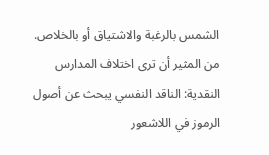الشمس بالرغبة والاشتياق أو بالخلاص.
من المثير أن ترى اختلاف المدارس النقدية: الناقد النفسي يبحث عن أصول الرموز في اللاشعور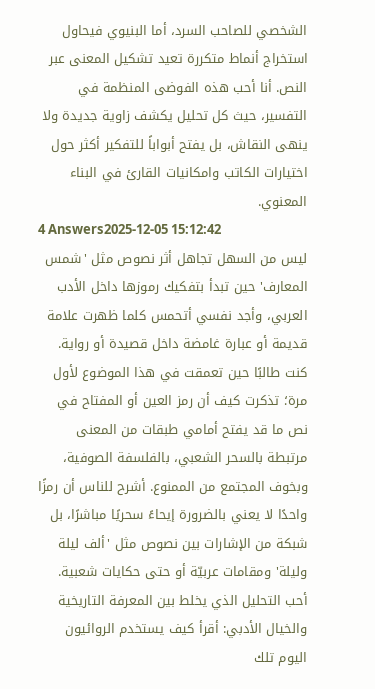الشخصي للصاحب السرد، أما البنيوي فيحاول استخراج أنماط متكررة تعيد تشكيل المعنى عبر النص. أنا أحب هذه الفوضى المنظمة في التفسير، حيث كل تحليل يكشف زاوية جديدة ولا ينهى النقاش، بل يفتح أبواباً للتفكير أكثر حول اختيارات الكاتب وامكانيات القارئ في البناء المعنوي.
4 Answers2025-12-05 15:12:42
ليس من السهل تجاهل أثر نصوص مثل 'شمس المعارف' حين تبدأ بتفكيك رموزها داخل الأدب العربي، وأجد نفسي أتحمس كلما ظهرت علامة قديمة أو عبارة غامضة داخل قصيدة أو رواية.
كنت طالبًا حين تعمقت في هذا الموضوع لأول مرة؛ تذكرت كيف أن رمز العين أو المفتاح في نص ما قد يفتح أمامي طبقات من المعنى مرتبطة بالسحر الشعبي، بالفلسفة الصوفية، وبخوف المجتمع من الممنوع. أشرح للناس أن رمزًا واحدًا لا يعني بالضرورة إيحاءً سحريًا مباشرًا، بل شبكة من الإشارات بين نصوص مثل 'ألف ليلة وليلة' ومقامات عربيّة أو حتى حكايات شعبية.
أحب التحليل الذي يخلط بين المعرفة التاريخية والخيال الأدبي: أقرأ كيف يستخدم الروائيون اليوم تلك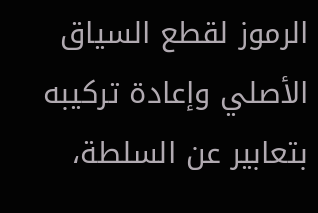الرموز لقطع السياق الأصلي وإعادة تركيبه بتعابير عن السلطة،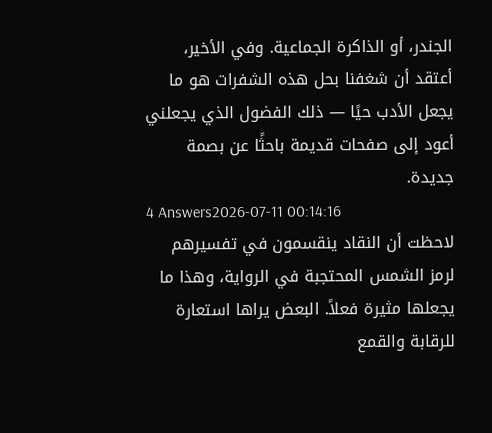الجندر، أو الذاكرة الجماعية. وفي الأخير، أعتقد أن شغفنا بحل هذه الشفرات هو ما يجعل الأدب حيًا — ذلك الفضول الذي يجعلني أعود إلى صفحات قديمة باحثًا عن بصمة جديدة.
4 Answers2026-07-11 00:14:16
لاحظت أن النقاد ينقسمون في تفسيرهم لرمز الشمس المحتجبة في الرواية، وهذا ما يجعلها مثيرة فعلاً. البعض يراها استعارة للرقابة والقمع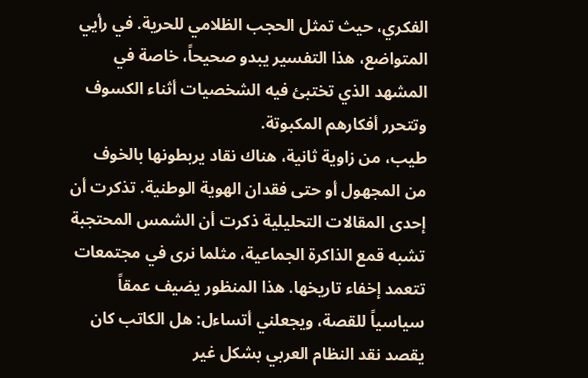الفكري، حيث تمثل الحجب الظلامي للحرية. في رأيي المتواضع، هذا التفسير يبدو صحيحاً، خاصة في المشهد الذي تختبئ فيه الشخصيات أثناء الكسوف وتتحرر أفكارهم المكبوتة.
طيب، من زاوية ثانية، هناك نقاد يربطونها بالخوف من المجهول أو حتى فقدان الهوية الوطنية. تذكرت أن إحدى المقالات التحليلية ذكرت أن الشمس المحتجبة تشبه قمع الذاكرة الجماعية، مثلما نرى في مجتمعات تتعمد إخفاء تاريخها. هذا المنظور يضيف عمقاً سياسياً للقصة، ويجعلني أتساءل: هل الكاتب كان يقصد نقد النظام العربي بشكل غير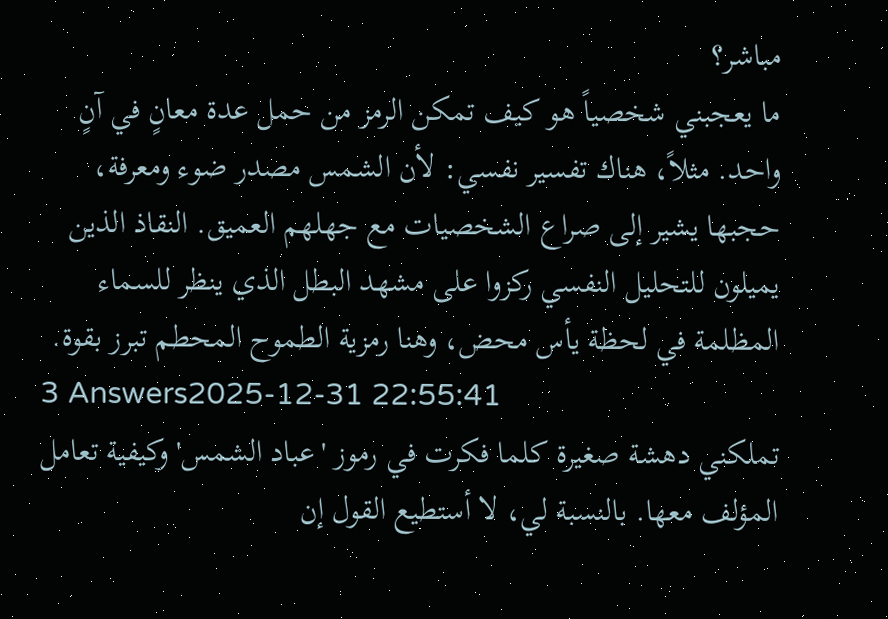مباشر؟
ما يعجبني شخصياً هو كيف تمكن الرمز من حمل عدة معانٍ في آنٍ واحد. مثلاً، هناك تفسير نفسي: لأن الشمس مصدر ضوء ومعرفة، حجبها يشير إلى صراع الشخصيات مع جهلهم العميق. النقاذ الذين يميلون للتحليل النفسي ركزوا على مشهد البطل الذي ينظر للسماء المظلمة في لحظة يأس محض، وهنا رمزية الطموح المحطم تبرز بقوة.
3 Answers2025-12-31 22:55:41
تملكني دهشة صغيرة كلما فكرت في رموز 'عباد الشمس' وكيفية تعامل المؤلف معها. بالنسبة لي، لا أستطيع القول إن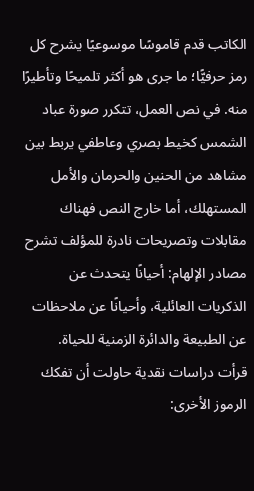الكاتب قدم قاموسًا موسوعيًا يشرح كل رمز حرفيًّا؛ ما جرى هو أكثر تلميحًا وتأطيرًا منه. في نص العمل، تتكرر صورة عباد الشمس كخيط بصري وعاطفي يربط بين مشاهد من الحنين والحرمان والأمل المستهلك، أما خارج النص فهناك مقابلات وتصريحات نادرة للمؤلف تشرح مصادر الإلهام: أحيانًا يتحدث عن الذكريات العائلية، وأحيانًا عن ملاحظات عن الطبيعة والدائرة الزمنية للحياة.
قرأت دراسات نقدية حاولت أن تفكك الرموز الأخرى: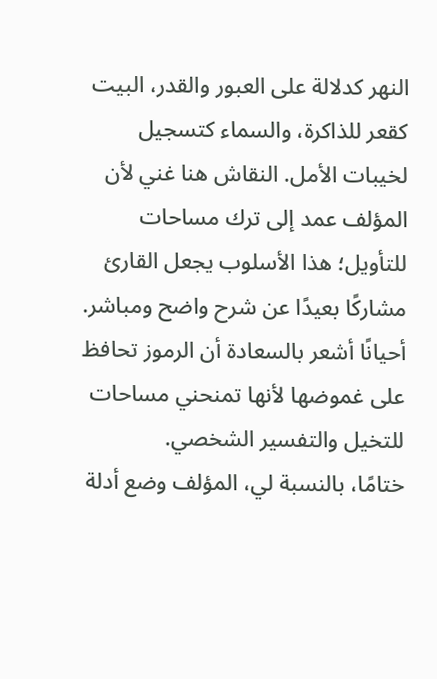النهر كدلالة على العبور والقدر، البيت كقعر للذاكرة، والسماء كتسجيل لخيبات الأمل. النقاش هنا غني لأن المؤلف عمد إلى ترك مساحات للتأويل؛ هذا الأسلوب يجعل القارئ مشاركًا بعيدًا عن شرح واضح ومباشر. أحيانًا أشعر بالسعادة أن الرموز تحافظ على غموضها لأنها تمنحني مساحات للتخيل والتفسير الشخصي.
ختامًا، بالنسبة لي، المؤلف وضع أدلة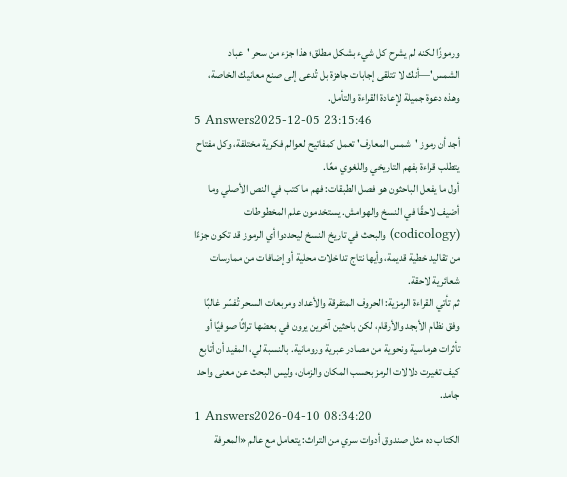ورموزًا لكنه لم يشرح كل شيء بشكل مطلق؛ هذا جزء من سحر 'عباد الشمس'—أنك لا تتلقى إجابات جاهزة بل تُدعى إلى صنع معانيك الخاصة، وهذه دعوة جميلة لإعادة القراءة والتأمل.
5 Answers2025-12-05 23:15:46
أجد أن رموز 'شمس المعارف' تعمل كمفاتيح لعوالم فكرية مختلفة، وكل مفتاح يتطلب قراءة بفهم التاريخي واللغوي معًا.
أول ما يفعل الباحثون هو فصل الطبقات: فهم ما كتب في النص الأصلي وما أضيف لاحقًا في النسخ والهوامش. يستخدمون علم المخطوطات (codicology) والبحث في تاريخ النسخ ليحددوا أي الرموز قد تكون جزءًا من تقاليد خطية قديمة، وأيها نتاج تداخلات محلية أو إضافات من ممارسات شعائرية لاحقة.
ثم تأتي القراءة الرمزية: الحروف المتفرقة والأعداد ومربعات السحر تُفسّر غالبًا وفق نظام الأبجد والأرقام، لكن باحثين آخرين يرون في بعضها تراثًا صوفيًا أو تأثرات هرماسية ونحوية من مصادر عبرية ورومانية. بالنسبة لي، المفيد أن أتابع كيف تغيرت دلالات الرمز بحسب المكان والزمان، وليس البحث عن معنى واحد جامد.
1 Answers2026-04-10 08:34:20
الكتاب ده مثل صندوق أدوات سري من التراث: يتعامل مع عالم «المعرفة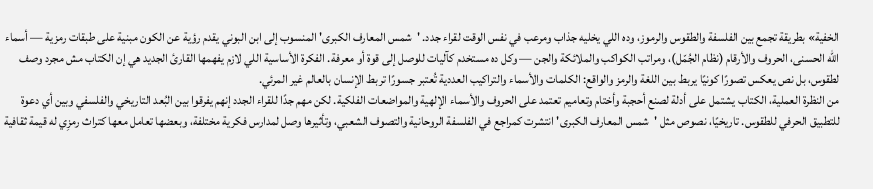الخفية» بطريقة تجمع بين الفلسفة والطقوس والرموز، وده اللي يخليه جذاب ومرعب في نفس الوقت لقراء جدد. 'شمس المعارف الكبرى' المنسوب إلى ابن البوني يقدم رؤية عن الكون مبنية على طبقات رمزية — أسماء الله الحسنى، الحروف والأرقام (نظام الجُمّل)، ومراتب الكواكب والملائكة والجن — وكل ده مستخدم كآليات للوصل إلى قوة أو معرفة. الفكرة الأساسية اللي لازم يفهمها القارئ الجديد هي إن الكتاب مش مجرد وصف لطقوس، بل نص يعكس تصورًا كونيًا يربط بين اللغة والرمز والواقع: الكلمات والأسماء والتراكيب العددية تُعتبر جسورًا تربط الإنسان بالعالم غير المرئي.
من النظرة العملية، الكتاب يشتمل على أدلة لصنع أحجبة وأختام وتعاميم تعتمد على الحروف والأسماء الإلهية والمواضعات الفلكية. لكن مهم جدًا للقراء الجدد إنهم يفرقوا بين البُعد التاريخي والفلسفي وبين أي دعوة للتطبيق الحرفي للطقوس. تاريخيًا، نصوص مثل 'شمس المعارف الكبرى' انتشرت كمراجع في الفلسفة الروحانية والتصوف الشعبي، وتأثيرها وصل لمدارس فكرية مختلفة، وبعضها تعامل معها كتراث رمزِي له قيمة ثقافية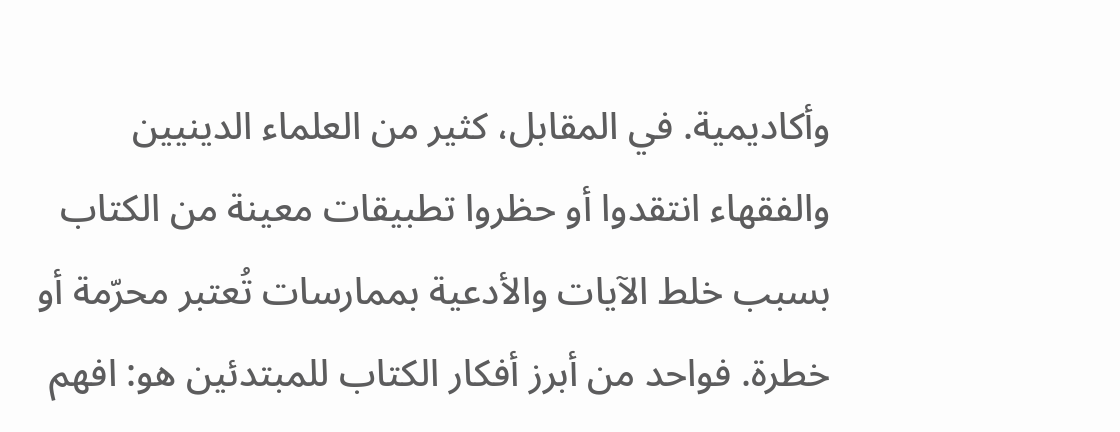وأكاديمية. في المقابل، كثير من العلماء الدينيين والفقهاء انتقدوا أو حظروا تطبيقات معينة من الكتاب بسبب خلط الآيات والأدعية بممارسات تُعتبر محرّمة أو خطرة. فواحد من أبرز أفكار الكتاب للمبتدئين هو: افهم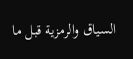السياق والرمزية قبل ما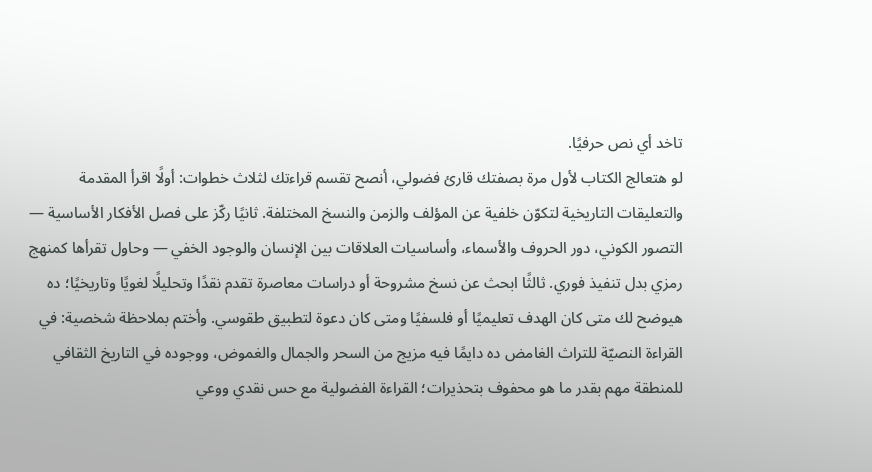تاخد أي نص حرفيًا.
لو هتعالج الكتاب لأول مرة بصفتك قارئ فضولي، أنصح تقسم قراءتك لثلاث خطوات: أولًا اقرأ المقدمة والتعليقات التاريخية لتكوّن خلفية عن المؤلف والزمن والنسخ المختلفة. ثانيًا ركّز على فصل الأفكار الأساسية — التصور الكوني، دور الحروف والأسماء، وأساسيات العلاقات بين الإنسان والوجود الخفي — وحاول تقرأها كمنهج رمزي بدل تنفيذ فوري. ثالثًا ابحث عن نسخ مشروحة أو دراسات معاصرة تقدم نقدًا وتحليلًا لغويًا وتاريخيًا؛ ده هيوضح لك متى كان الهدف تعليميًا أو فلسفيًا ومتى كان دعوة لتطبيق طقوسي. وأختم بملاحظة شخصية: في القراءة النصيّة للتراث الغامض ده دايمًا فيه مزيج من السحر والجمال والغموض، ووجوده في التاريخ الثقافي للمنطقة مهم بقدر ما هو محفوف بتحذيرات؛ القراءة الفضولية مع حس نقدي ووعي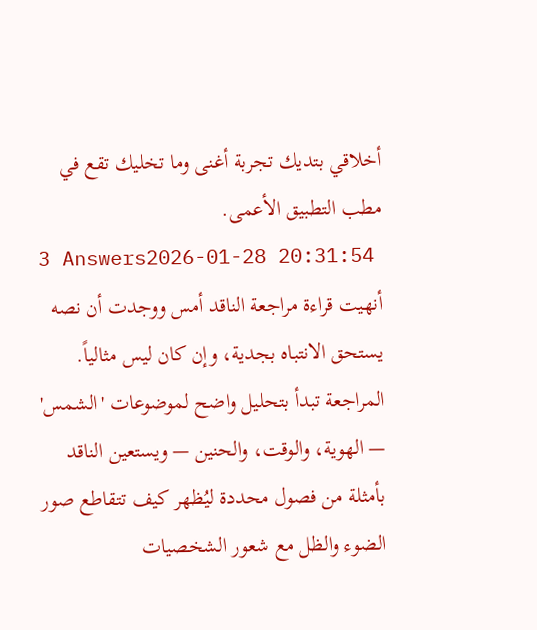أخلاقي بتديك تجربة أغنى وما تخليك تقع في مطب التطبيق الأعمى.
3 Answers2026-01-28 20:31:54
أنهيت قراءة مراجعة الناقد أمس ووجدت أن نصه يستحق الانتباه بجدية، وإن كان ليس مثالياً.
المراجعة تبدأ بتحليل واضح لموضوعات 'الشمس' — الهوية، والوقت، والحنين — ويستعين الناقد بأمثلة من فصول محددة ليُظهر كيف تتقاطع صور الضوء والظل مع شعور الشخصيات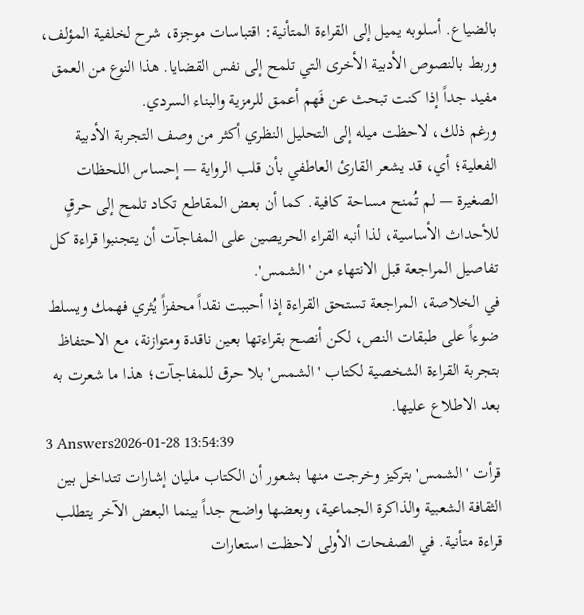بالضياع. أسلوبه يميل إلى القراءة المتأنية: اقتباسات موجزة، شرح لخلفية المؤلف، وربط بالنصوص الأدبية الأخرى التي تلمح إلى نفس القضايا. هذا النوع من العمق مفيد جداً إذا كنت تبحث عن فَهم أعمق للرمزية والبناء السردي.
ورغم ذلك، لاحظت ميله إلى التحليل النظري أكثر من وصف التجربة الأدبية الفعلية؛ أي، قد يشعر القارئ العاطفي بأن قلب الرواية — إحساس اللحظات الصغيرة — لم تُمنح مساحة كافية. كما أن بعض المقاطع تكاد تلمح إلى حرقٍ للأحداث الأساسية، لذا أنبه القراء الحريصين على المفاجآت أن يتجنبوا قراءة كل تفاصيل المراجعة قبل الانتهاء من 'الشمس'.
في الخلاصة، المراجعة تستحق القراءة إذا أحببت نقداً محفزاً يُثري فهمك ويسلط ضوءاً على طبقات النص، لكن أنصح بقراءتها بعين ناقدة ومتوازنة، مع الاحتفاظ بتجربة القراءة الشخصية لكتاب 'الشمس' بلا حرق للمفاجآت؛ هذا ما شعرت به بعد الاطلاع عليها.
3 Answers2026-01-28 13:54:39
قرأت 'الشمس' بتركيز وخرجت منها بشعور أن الكتاب مليان إشارات تتداخل بين الثقافة الشعبية والذاكرة الجماعية، وبعضها واضح جداً بينما البعض الآخر يتطلب قراءة متأنية. في الصفحات الأولى لاحظت استعارات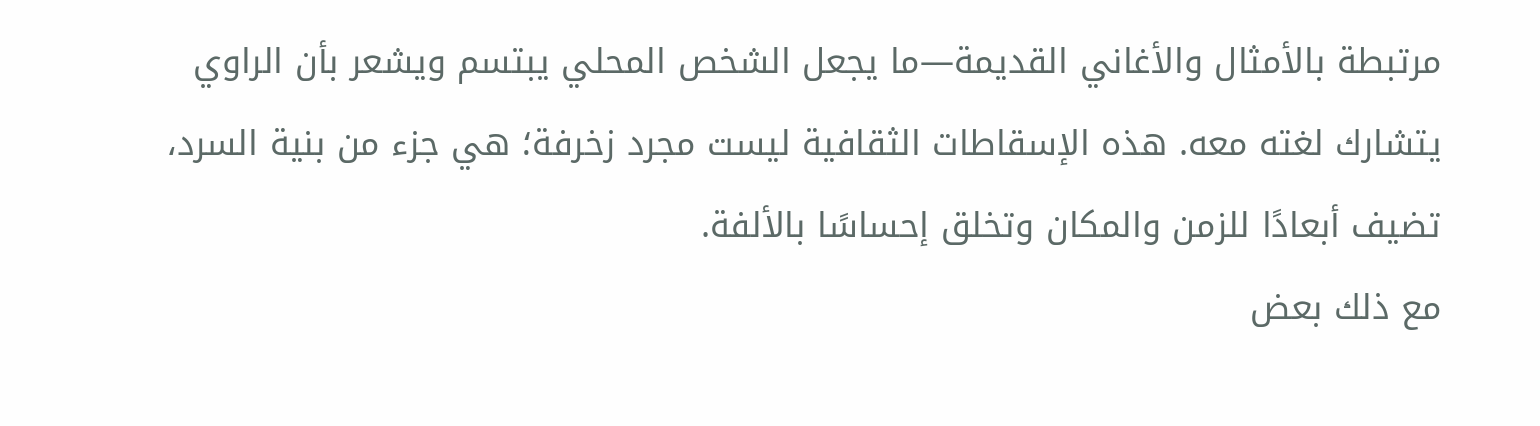مرتبطة بالأمثال والأغاني القديمة—ما يجعل الشخص المحلي يبتسم ويشعر بأن الراوي يتشارك لغته معه. هذه الإسقاطات الثقافية ليست مجرد زخرفة؛ هي جزء من بنية السرد، تضيف أبعادًا للزمن والمكان وتخلق إحساسًا بالألفة.
مع ذلك بعض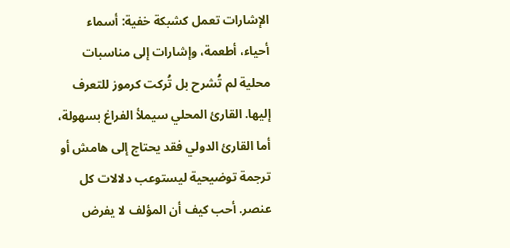الإشارات تعمل كشبكة خفية: أسماء أحياء، أطعمة، وإشارات إلى مناسبات محلية لم تُشرح بل تُركت كرموز للتعرف إليها. القارئ المحلي سيملأ الفراغ بسهولة، أما القارئ الدولي فقد يحتاج إلى هامش أو ترجمة توضيحية ليستوعب دلالات كل عنصر. أحب كيف أن المؤلف لا يفرض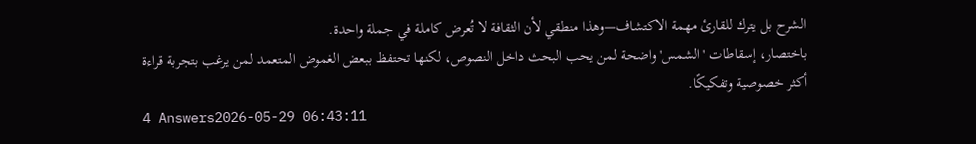الشرح بل يترك للقارئ مهمة الاكتشاف—وهذا منطقي لأن الثقافة لا تُعرض كاملة في جملة واحدة.
باختصار، إسقاطات 'الشمس' واضحة لمن يحب البحث داخل النصوص، لكنها تحتفظ ببعض الغموض المتعمد لمن يرغب بتجربة قراءة أكثر خصوصية وتفكيكًا.
4 Answers2026-05-29 06:43:11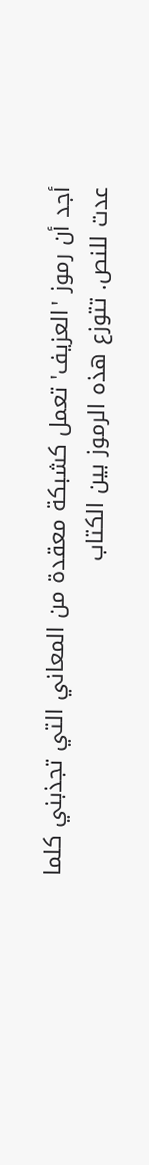أجد أن رموز 'العزيف' تعمل كشبكة معقدة من المعاني التي تجذبني كلما عدت للنص. تتوزع هذه الرموز بين الكتاب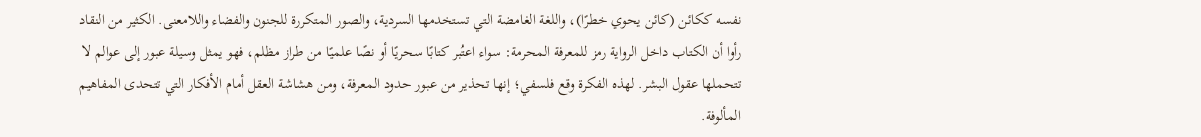نفسه ككائن (كائن يحوي خطرًا)، واللغة الغامضة التي تستخدمها السردية، والصور المتكررة للجنون والفضاء واللامعنى. الكثير من النقاد رأوا أن الكتاب داخل الرواية رمز للمعرفة المحرمة: سواء اعتُبر كتابًا سحريًا أو نصًا علميًا من طراز مظلم، فهو يمثل وسيلة عبور إلى عوالم لا تتحملها عقول البشر. لهذه الفكرة وقع فلسفي؛ إنها تحذير من عبور حدود المعرفة، ومن هشاشة العقل أمام الأفكار التي تتحدى المفاهيم المألوفة.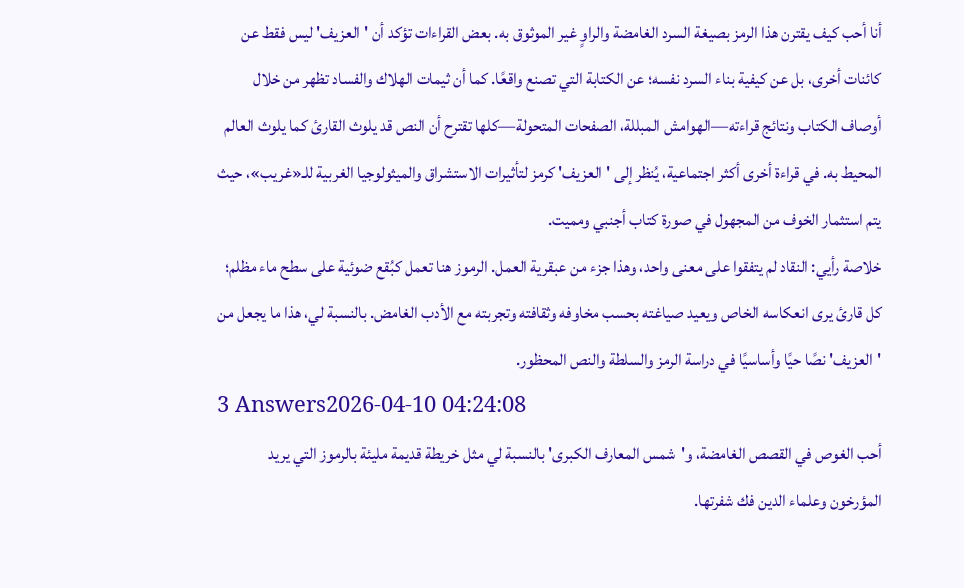أنا أحب كيف يقترن هذا الرمز بصيغة السرد الغامضة والراوٍ غير الموثوق به. بعض القراءات تؤكد أن 'العزيف' ليس فقط عن كائنات أخرى، بل عن كيفية بناء السرد نفسه؛ عن الكتابة التي تصنع واقعًا. كما أن ثيمات الهلاك والفساد تظهر من خلال أوصاف الكتاب ونتائج قراءته—الهوامش المبللة، الصفحات المتحولة—كلها تقترح أن النص قد يلوث القارئ كما يلوث العالم المحيط به. في قراءة أخرى أكثر اجتماعية، يُنظر إلى 'العزيف' كرمز لتأثيرات الاستشراق والميثولوجيا الغربية للـ«غريب»، حيث يتم استثمار الخوف من المجهول في صورة كتاب أجنبي ومميت.
خلاصة رأيي: النقاد لم يتفقوا على معنى واحد، وهذا جزء من عبقرية العمل. الرموز هنا تعمل كبُقع ضوئية على سطح ماء مظلم؛ كل قارئ يرى انعكاسه الخاص ويعيد صياغته بحسب مخاوفه وثقافته وتجربته مع الأدب الغامض. بالنسبة لي، هذا ما يجعل من 'العزيف' نصًا حيًا وأساسيًا في دراسة الرمز والسلطة والنص المحظور.
3 Answers2026-04-10 04:24:08
أحب الغوص في القصص الغامضة، و'شمس المعارف الكبرى' بالنسبة لي مثل خريطة قديمة مليئة بالرموز التي يريد المؤرخون وعلماء الدين فك شفرتها.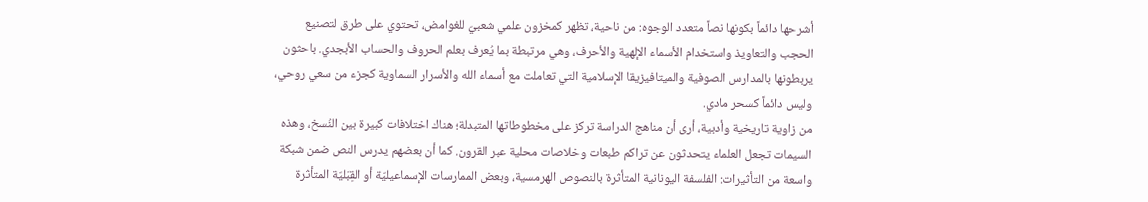أشرحها دائماً بكونها نصاً متعدد الوجوه: من ناحية، تظهر كمخزون علمي شعبيّ للغوامض، تحتوي على طرق لتصنيع الحجب والتعاويذ واستخدام الأسماء الإلهية والأحرف، وهي مرتبطة بما يُعرف بعلم الحروف والحساب الأبجدي. باحثون يربطونها بالمدارس الصوفية والميتافيزيقا الإسلامية التي تعاملت مع أسماء الله والأسرار السماوية كجزء من سعي روحي، وليس دائماً كسحر مادي.
من زاوية تاريخية وأدبية، أرى أن مناهج الدراسة تركز على مخطوطاتها المتبدلة؛ هناك اختلافات كبيرة بين النُسخ، وهذه السيمات تجعل العلماء يتحدثون عن تراكم طبعات وخلاصات محلية عبر القرون. كما أن بعضهم يدرس النص ضمن شبكة واسعة من التأثيرات: الفلسفة اليونانية المتأثرة بالنصوص الهرمسية، وبعض الممارسات الإسماعيليّة أو القِبَليّة المتأثرة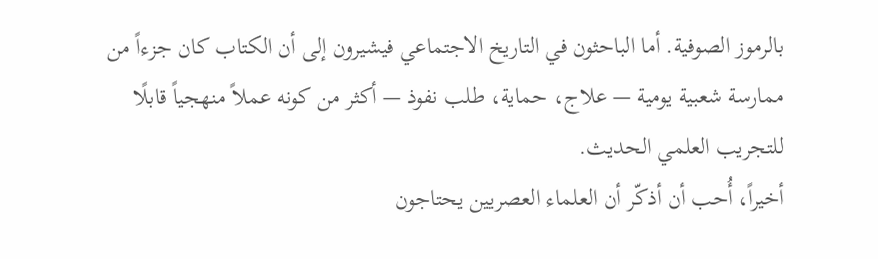بالرموز الصوفية. أما الباحثون في التاريخ الاجتماعي فيشيرون إلى أن الكتاب كان جزءاً من ممارسة شعبية يومية — علاج، حماية، طلب نفوذ — أكثر من كونه عملاً منهجياً قابلًا للتجريب العلمي الحديث.
أخيراً، أُحب أن أذكّر أن العلماء العصريين يحتاجون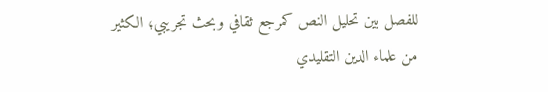للفصل بين تحليل النص كمرجع ثقافي وبحث تجريبي؛ الكثير من علماء الدين التقليدي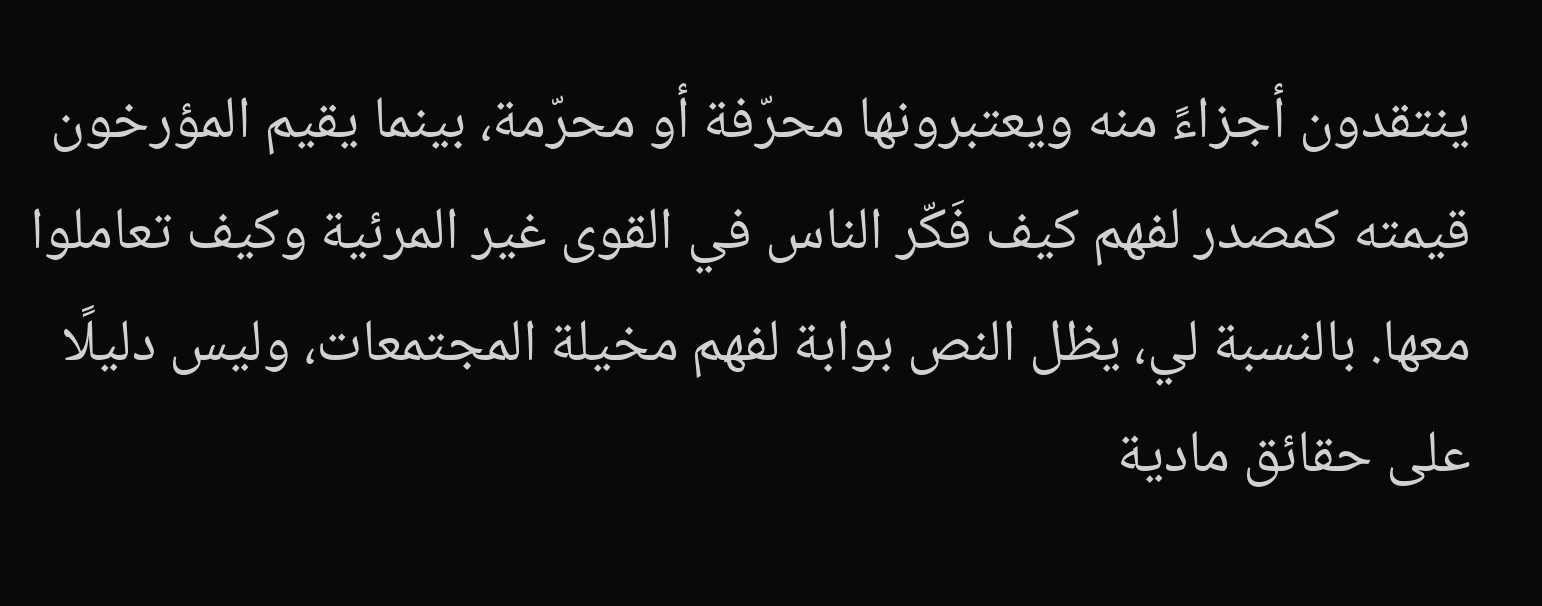ينتقدون أجزاءً منه ويعتبرونها محرّفة أو محرّمة، بينما يقيم المؤرخون قيمته كمصدر لفهم كيف فَكّر الناس في القوى غير المرئية وكيف تعاملوا معها. بالنسبة لي، يظل النص بوابة لفهم مخيلة المجتمعات، وليس دليلًا على حقائق مادية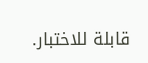قابلة للاختبار.